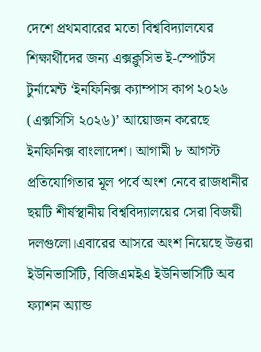দেশে প্রথমবারের মতো বিশ্ববিদ্যালযের শিক্ষার্থীদের জন্য এক্সক্লুসিভ ই-স্পোর্টস টুর্নামেন্ট ‘ইনফিনিক্স ক্যাম্পাস কাপ ২০২৬ (এক্সসিসি ২০২৬)’ আয়োজন করেছে ইনফিনিক্স বাংলাদেশ। আগামী ৮ আগস্ট প্রতিযোগিতার মূল পর্বে অংশ নেবে রাজধানীর ছয়টি শীর্ষস্থানীয় বিশ্ববিদ্যালয়ের সেরা বিজয়ী দলগুলো।এবারের আসরে অংশ নিয়েছে উত্তরা ইউনিভার্সিটি, বিজিএমইএ ইউনিভার্সিটি অব ফ্যাশন অ্যান্ড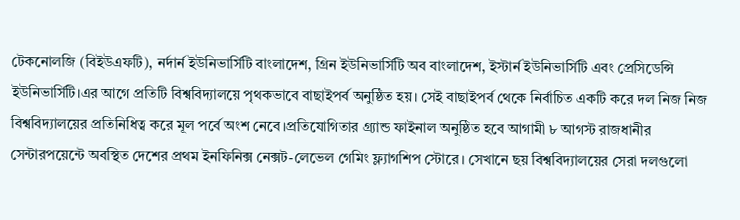টেকনোলজি (বিইউএফটি), নর্দার্ন ইউনিভার্সিটি বাংলাদেশ, গ্রিন ইউনিভার্সিটি অব বাংলাদেশ, ইস্টার্ন ইউনিভার্সিটি এবং প্রেসিডেন্সি ইউনিভার্সিটি।এর আগে প্রতিটি বিশ্ববিদ্যালয়ে পৃথকভাবে বাছাইপর্ব অনুষ্ঠিত হয়। সেই বাছাইপর্ব থেকে নির্বাচিত একটি করে দল নিজ নিজ বিশ্ববিদ্যালয়ের প্রতিনিধিত্ব করে মূল পর্বে অংশ নেবে।প্রতিযোগিতার গ্র্যান্ড ফাইনাল অনুষ্ঠিত হবে আগামী ৮ আগস্ট রাজধানীর সেন্টারপয়েন্টে অবস্থিত দেশের প্রথম ইনফিনিক্স নেক্সট-লেভেল গেমিং ফ্ল্যাগশিপ স্টোরে। সেখানে ছয় বিশ্ববিদ্যালয়ের সেরা দলগুলো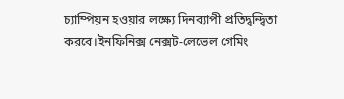চ্যাম্পিয়ন হওয়ার লক্ষ্যে দিনব্যাপী প্রতিদ্বন্দ্বিতা করবে।ইনফিনিক্স নেক্সট-লেভেল গেমিং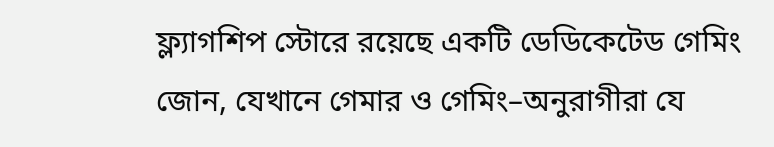ফ্ল্যাগশিপ স্টোরে রয়েছে একটি ডেডিকেটেড গেমিং জোন, যেখানে গেমার ও গেমিং–অনুরাগীরা যে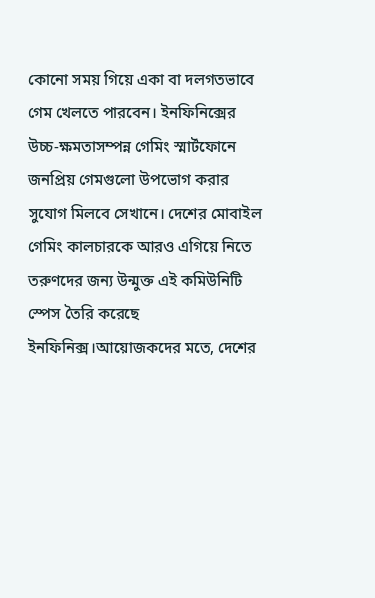কোনো সময় গিয়ে একা বা দলগতভাবে গেম খেলতে পারবেন। ইনফিনিক্সের উচ্চ-ক্ষমতাসম্পন্ন গেমিং স্মার্টফোনে জনপ্রিয় গেমগুলো উপভোগ করার সুযোগ মিলবে সেখানে। দেশের মোবাইল গেমিং কালচারকে আরও এগিয়ে নিতে তরুণদের জন্য উন্মুক্ত এই কমিউনিটি স্পেস তৈরি করেছে ইনফিনিক্স।আয়োজকদের মতে, দেশের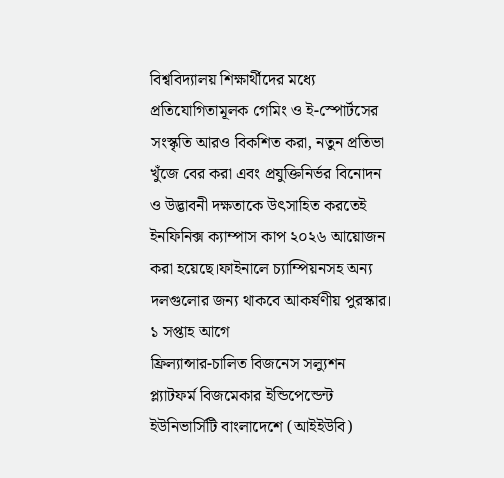বিশ্ববিদ্যালয় শিক্ষার্থীদের মধ্যে প্রতিযোগিতামূলক গেমিং ও ই-স্পোর্টসের সংস্কৃতি আরও বিকশিত করা, নতুন প্রতিভা খুঁজে বের করা এবং প্রযুক্তিনির্ভর বিনোদন ও উদ্ভাবনী দক্ষতাকে উৎসাহিত করতেই ইনফিনিক্স ক্যাম্পাস কাপ ২০২৬ আয়োজন করা হয়েছে।ফাইনালে চ্যাম্পিয়নসহ অন্য দলগুলোর জন্য থাকবে আকর্ষণীয় পুরস্কার।
১ সপ্তাহ আগে
ফ্রিল্যান্সার-চালিত বিজনেস সল্যুশন প্ল্যাটফর্ম বিজমেকার ইন্ডিপেন্ডেন্ট ইউনিভার্সিটি বাংলাদেশে (আইইউবি)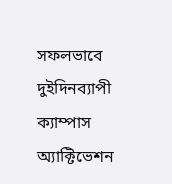সফলভাবে দুইদিনব্যাপী ক্যাম্পাস অ্যাক্টিভেশন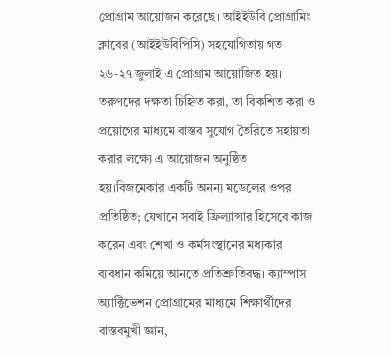প্রোগ্রাম আয়োজন করেছে। আইইউবি প্রোগ্রামিং ক্লাবের (আইইউবিপিসি) সহযোগিতায় গত ২৬-২৭ জুলাই এ প্রোগ্রাম আয়োজিত হয়। তরুণদের দক্ষতা চিহ্নিত করা, তা বিকশিত করা ও প্রয়োগের মাধ্যমে বাস্তব সুযোগ তৈরিতে সহায়তা করার লক্ষ্যে এ আয়োজন অনুষ্ঠিত হয়।বিজমেকার একটি অনন্য মডেলের ওপর প্রতিষ্ঠিত; যেখানে সবাই ফ্রিল্যান্সার হিসেবে কাজ করেন এবং শেখা ও কর্মসংস্থানের মধ্যকার ব্যবধান কমিয়ে আনতে প্রতিশ্রুতিবদ্ধ। ক্যাম্পাস অ্যাক্টিভেশন প্রোগ্রামের মাধ্যমে শিক্ষার্থীদের বাস্তবমুখী জ্ঞান,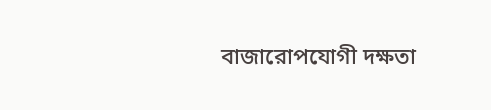বাজারোপযোগী দক্ষতা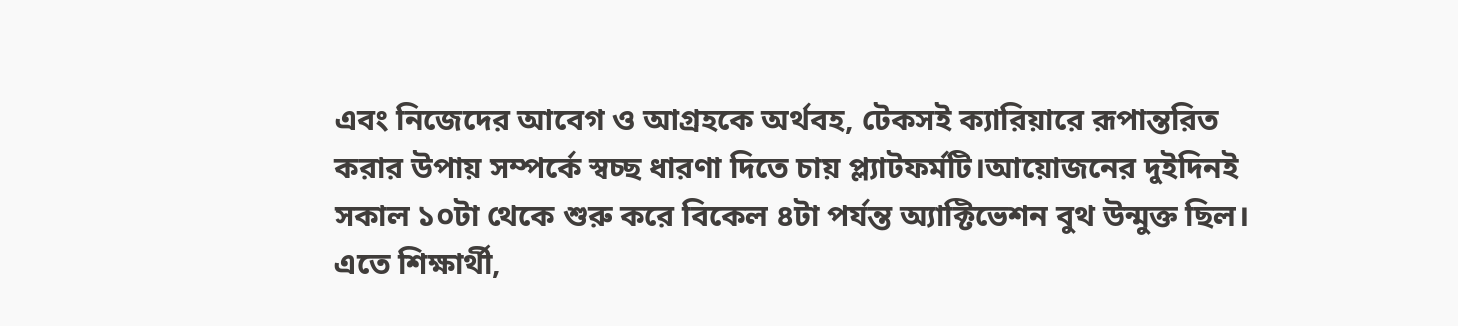এবং নিজেদের আবেগ ও আগ্রহকে অর্থবহ, টেকসই ক্যারিয়ারে রূপান্তরিত করার উপায় সম্পর্কে স্বচ্ছ ধারণা দিতে চায় প্ল্যাটফর্মটি।আয়োজনের দুইদিনই সকাল ১০টা থেকে শুরু করে বিকেল ৪টা পর্যন্ত অ্যাক্টিভেশন বুথ উন্মুক্ত ছিল। এতে শিক্ষার্থী,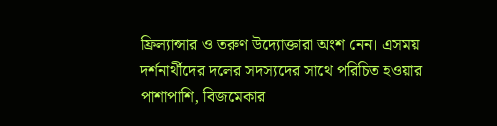ফ্রিল্যান্সার ও তরুণ উদ্যোক্তারা অংশ নেন। এসময় দর্শনার্থীদের দলের সদস্যদের সাথে পরিচিত হওয়ার পাশাপাশি, বিজমেকার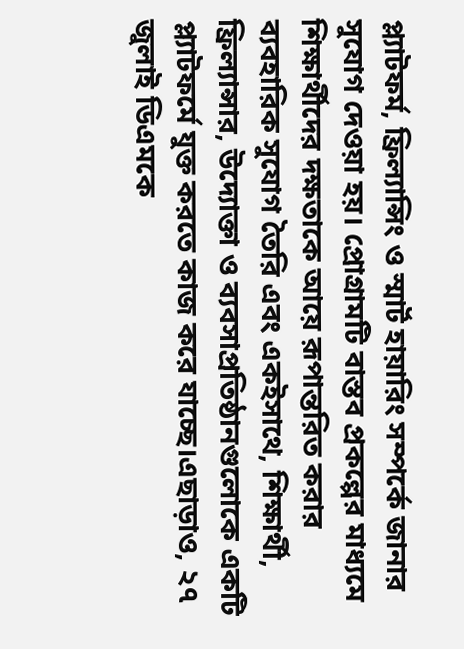প্ল্যাটফর্ম, ফ্রিল্যান্সিং ও স্মার্ট হায়ারিং সম্পর্কে জানার সুযোগ দেওয়া হয়। প্রোগ্রামটি বাস্তব প্রকল্পের মাধ্যমে শিক্ষার্থীদের দক্ষতাকে আয়ে রূপান্তরিত করার ব্যবহারিক সুযোগ তৈরি এবং একইসাথে, শিক্ষার্থী, ফ্রিল্যান্সার, উদ্যোক্তা ও ব্যবসাপ্রতিষ্ঠানগুলোকে একটি প্ল্যাটফর্মে যুক্ত করতে কাজ করে যাচ্ছে।এছাড়াও, ২৭ জুলাই ডিএমকে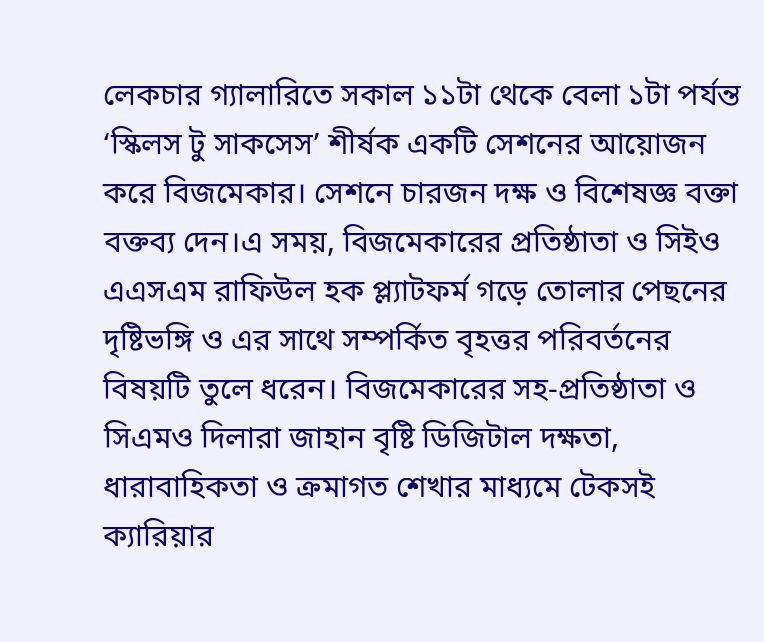লেকচার গ্যালারিতে সকাল ১১টা থেকে বেলা ১টা পর্যন্ত ‘স্কিলস টু সাকসেস’ শীর্ষক একটি সেশনের আয়োজন করে বিজমেকার। সেশনে চারজন দক্ষ ও বিশেষজ্ঞ বক্তা বক্তব্য দেন।এ সময়, বিজমেকারের প্রতিষ্ঠাতা ও সিইও এএসএম রাফিউল হক প্ল্যাটফর্ম গড়ে তোলার পেছনের দৃষ্টিভঙ্গি ও এর সাথে সম্পর্কিত বৃহত্তর পরিবর্তনের বিষয়টি তুলে ধরেন। বিজমেকারের সহ-প্রতিষ্ঠাতা ও সিএমও দিলারা জাহান বৃষ্টি ডিজিটাল দক্ষতা, ধারাবাহিকতা ও ক্রমাগত শেখার মাধ্যমে টেকসই ক্যারিয়ার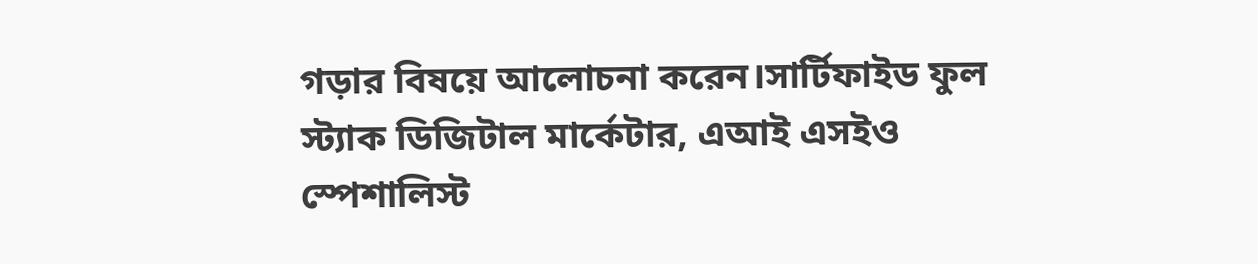গড়ার বিষয়ে আলোচনা করেন।সার্টিফাইড ফুল স্ট্যাক ডিজিটাল মার্কেটার, এআই এসইও স্পেশালিস্ট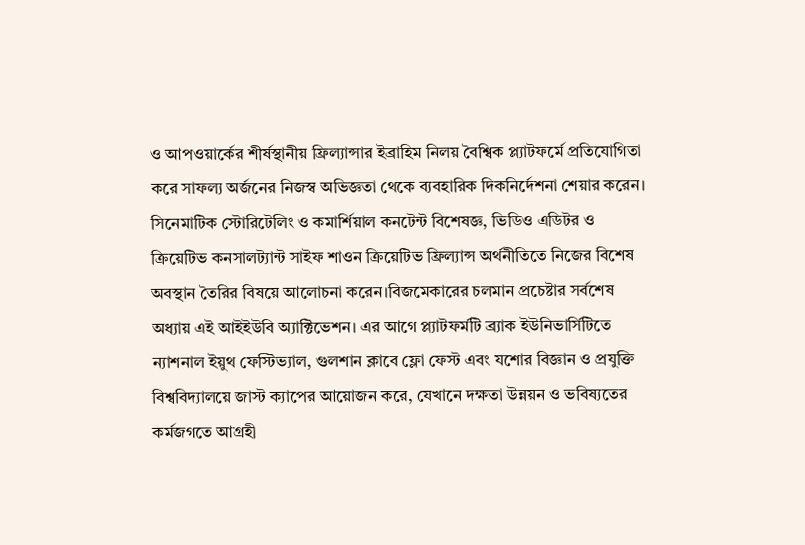ও আপওয়ার্কের শীর্ষস্থানীয় ফ্রিল্যান্সার ইব্রাহিম নিলয় বৈশ্বিক প্ল্যাটফর্মে প্রতিযোগিতা করে সাফল্য অর্জনের নিজস্ব অভিজ্ঞতা থেকে ব্যবহারিক দিকনির্দেশনা শেয়ার করেন। সিনেমাটিক স্টোরিটেলিং ও কমার্শিয়াল কনটেন্ট বিশেষজ্ঞ, ভিডিও এডিটর ও ক্রিয়েটিভ কনসালট্যান্ট সাইফ শাওন ক্রিয়েটিভ ফ্রিল্যান্স অর্থনীতিতে নিজের বিশেষ অবস্থান তৈরির বিষয়ে আলোচনা করেন।বিজমেকারের চলমান প্রচেষ্টার সর্বশেষ অধ্যায় এই আইইউবি অ্যাক্টিভেশন। এর আগে প্ল্যাটফর্মটি ব্র্যাক ইউনিভার্সিটিতে ন্যাশনাল ইয়ুথ ফেস্টিভ্যাল, গুলশান ক্লাবে ফ্লো ফেস্ট এবং যশোর বিজ্ঞান ও প্রযুক্তি বিশ্ববিদ্যালয়ে জাস্ট ক্যাপের আয়োজন করে, যেখানে দক্ষতা উন্নয়ন ও ভবিষ্যতের কর্মজগতে আগ্রহী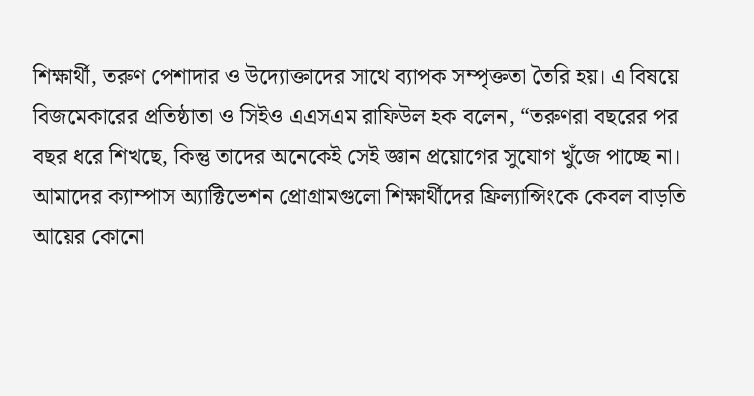শিক্ষার্থী, তরুণ পেশাদার ও উদ্যোক্তাদের সাথে ব্যাপক সম্পৃক্ততা তৈরি হয়। এ বিষয়ে বিজমেকারের প্রতিষ্ঠাতা ও সিইও এএসএম রাফিউল হক বলেন, “তরুণরা বছরের পর বছর ধরে শিখছে, কিন্তু তাদের অনেকেই সেই জ্ঞান প্রয়োগের সুযোগ খুঁজে পাচ্ছে না। আমাদের ক্যাম্পাস অ্যাক্টিভেশন প্রোগ্রামগুলো শিক্ষার্থীদের ফ্রিল্যান্সিংকে কেবল বাড়তি আয়ের কোনো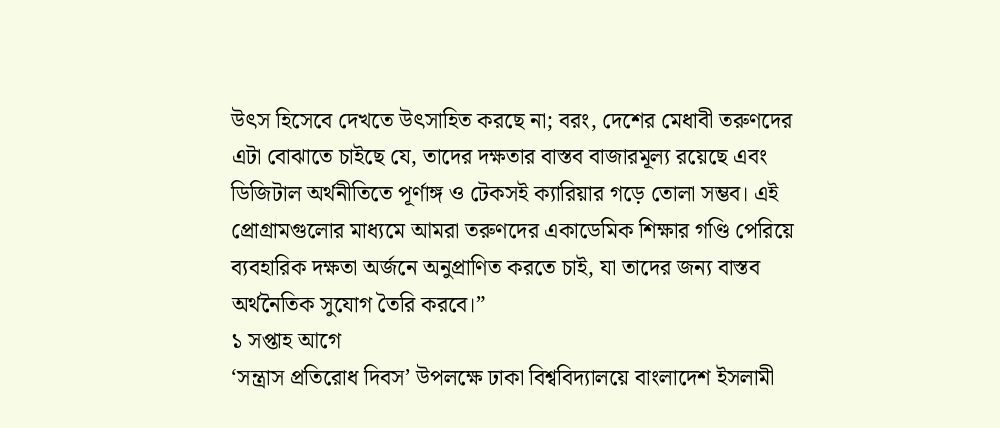উৎস হিসেবে দেখতে উৎসাহিত করছে না; বরং, দেশের মেধাবী তরুণদের এটা বোঝাতে চাইছে যে, তাদের দক্ষতার বাস্তব বাজারমূল্য রয়েছে এবং ডিজিটাল অর্থনীতিতে পূর্ণাঙ্গ ও টেকসই ক্যারিয়ার গড়ে তোলা সম্ভব। এই প্রোগ্রামগুলোর মাধ্যমে আমরা তরুণদের একাডেমিক শিক্ষার গণ্ডি পেরিয়ে ব্যবহারিক দক্ষতা অর্জনে অনুপ্রাণিত করতে চাই, যা তাদের জন্য বাস্তব অর্থনৈতিক সুযোগ তৈরি করবে।”
১ সপ্তাহ আগে
‘সন্ত্রাস প্রতিরোধ দিবস’ উপলক্ষে ঢাকা বিশ্ববিদ্যালয়ে বাংলাদেশ ইসলামী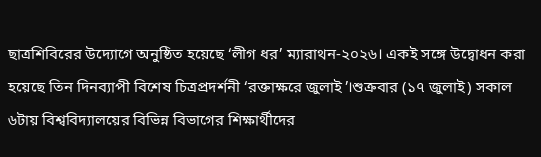ছাত্রশিবিরের উদ্যোগে অনুষ্ঠিত হয়েছে ‘লীগ ধর’ ম্যারাথন-২০২৬। একই সঙ্গে উদ্বোধন করা হয়েছে তিন দিনব্যাপী বিশেষ চিত্রপ্রদর্শনী ‘রক্তাক্ষরে জুলাই’।শুক্রবার (১৭ জুলাই) সকাল ৬টায় বিশ্ববিদ্যালয়ের বিভিন্ন বিভাগের শিক্ষার্থীদের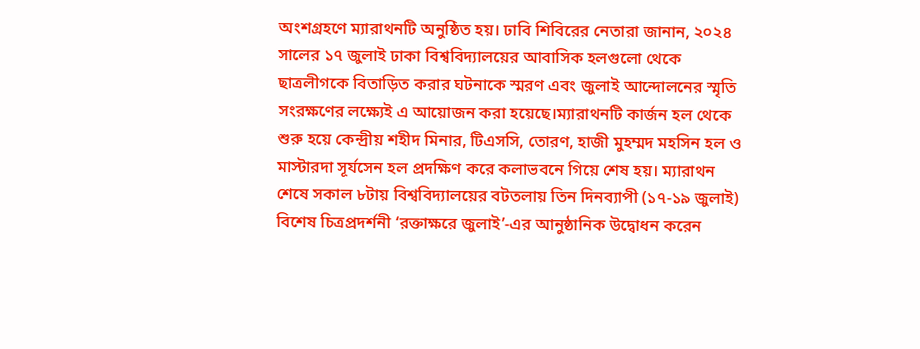অংশগ্রহণে ম্যারাথনটি অনুষ্ঠিত হয়। ঢাবি শিবিরের নেতারা জানান, ২০২৪ সালের ১৭ জুলাই ঢাকা বিশ্ববিদ্যালয়ের আবাসিক হলগুলো থেকে ছাত্রলীগকে বিতাড়িত করার ঘটনাকে স্মরণ এবং জুলাই আন্দোলনের স্মৃতি সংরক্ষণের লক্ষ্যেই এ আয়োজন করা হয়েছে।ম্যারাথনটি কার্জন হল থেকে শুরু হয়ে কেন্দ্রীয় শহীদ মিনার, টিএসসি, তোরণ, হাজী মুহম্মদ মহসিন হল ও মাস্টারদা সূর্যসেন হল প্রদক্ষিণ করে কলাভবনে গিয়ে শেষ হয়। ম্যারাথন শেষে সকাল ৮টায় বিশ্ববিদ্যালয়ের বটতলায় তিন দিনব্যাপী (১৭-১৯ জুলাই) বিশেষ চিত্রপ্রদর্শনী ‘রক্তাক্ষরে জুলাই’-এর আনুষ্ঠানিক উদ্বোধন করেন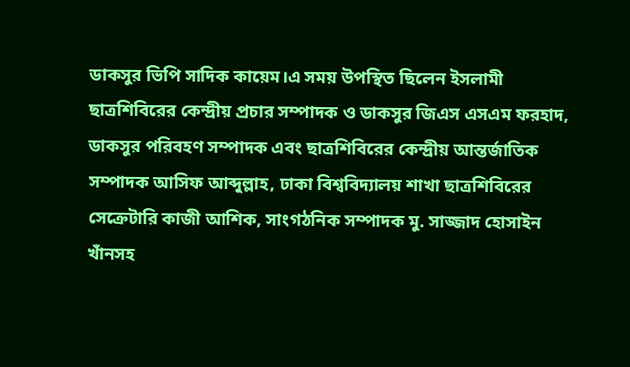ডাকসুর ভিপি সাদিক কায়েম।এ সময় উপস্থিত ছিলেন ইসলামী ছাত্রশিবিরের কেন্দ্রীয় প্রচার সম্পাদক ও ডাকসুর জিএস এসএম ফরহাদ, ডাকসুর পরিবহণ সম্পাদক এবং ছাত্রশিবিরের কেন্দ্রীয় আন্তর্জাতিক সম্পাদক আসিফ আব্দুল্লাহ, ঢাকা বিশ্ববিদ্যালয় শাখা ছাত্রশিবিরের সেক্রেটারি কাজী আশিক, সাংগঠনিক সম্পাদক মু. সাজ্জাদ হোসাইন খাঁনসহ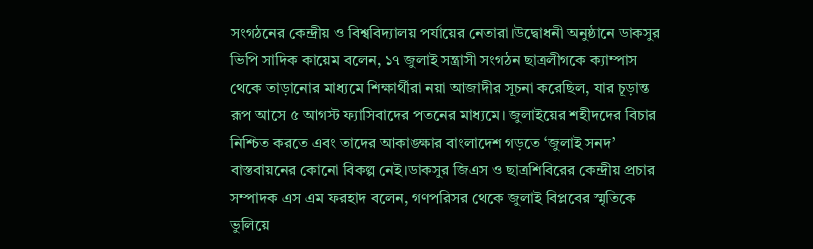সংগঠনের কেন্দ্রীয় ও বিশ্ববিদ্যালয় পর্যায়ের নেতারা।উদ্বোধনী অনুষ্ঠানে ডাকসুর ভিপি সাদিক কায়েম বলেন, ১৭ জুলাই সন্ত্রাসী সংগঠন ছাত্রলীগকে ক্যাম্পাস থেকে তাড়ানোর মাধ্যমে শিক্ষার্থীরা নয়া আজাদীর সূচনা করেছিল, যার চূড়ান্ত রূপ আসে ৫ আগস্ট ফ্যাসিবাদের পতনের মাধ্যমে। জুলাইয়ের শহীদদের বিচার নিশ্চিত করতে এবং তাদের আকাঙ্ক্ষার বাংলাদেশ গড়তে ‘জুলাই সনদ’ বাস্তবায়নের কোনো বিকল্প নেই।ডাকসুর জিএস ও ছাত্রশিবিরের কেন্দ্রীয় প্রচার সম্পাদক এস এম ফরহাদ বলেন, গণপরিসর থেকে জুলাই বিপ্লবের স্মৃতিকে ভুলিয়ে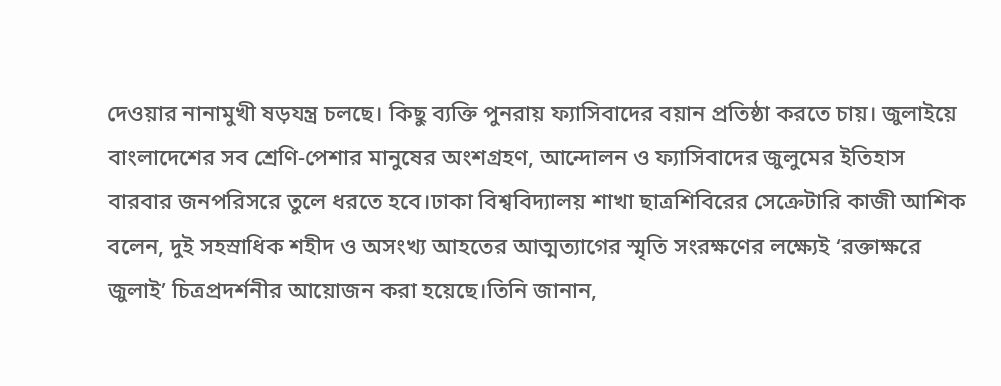দেওয়ার নানামুখী ষড়যন্ত্র চলছে। কিছু ব্যক্তি পুনরায় ফ্যাসিবাদের বয়ান প্রতিষ্ঠা করতে চায়। জুলাইয়ে বাংলাদেশের সব শ্রেণি-পেশার মানুষের অংশগ্রহণ, আন্দোলন ও ফ্যাসিবাদের জুলুমের ইতিহাস বারবার জনপরিসরে তুলে ধরতে হবে।ঢাকা বিশ্ববিদ্যালয় শাখা ছাত্রশিবিরের সেক্রেটারি কাজী আশিক বলেন, দুই সহস্রাধিক শহীদ ও অসংখ্য আহতের আত্মত্যাগের স্মৃতি সংরক্ষণের লক্ষ্যেই ‘রক্তাক্ষরে জুলাই’ চিত্রপ্রদর্শনীর আয়োজন করা হয়েছে।তিনি জানান,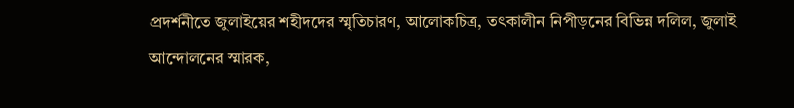প্রদর্শনীতে জুলাইয়ের শহীদদের স্মৃতিচারণ, আলোকচিত্র, তৎকালীন নিপীড়নের বিভিন্ন দলিল, জুলাই আন্দোলনের স্মারক,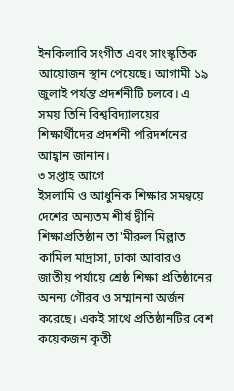ইনকিলাবি সংগীত এবং সাংস্কৃতিক আয়োজন স্থান পেয়েছে। আগামী ১৯ জুলাই পর্যন্ত প্রদর্শনীটি চলবে। এ সময় তিনি বিশ্ববিদ্যালয়ের শিক্ষার্থীদের প্রদর্শনী পরিদর্শনের আহ্বান জানান।
৩ সপ্তাহ আগে
ইসলামি ও আধুনিক শিক্ষার সমন্বয়ে দেশের অন্যতম শীর্ষ দ্বীনি শিক্ষাপ্রতিষ্ঠান তা'মীরুল মিল্লাত কামিল মাদ্রাসা, ঢাকা আবারও জাতীয় পর্যায়ে শ্রেষ্ঠ শিক্ষা প্রতিষ্ঠানের অনন্য গৌরব ও সম্মাননা অর্জন করেছে। একই সাথে প্রতিষ্ঠানটির বেশ কয়েকজন কৃতী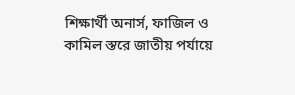শিক্ষার্থী অনার্স, ফাজিল ও কামিল স্তরে জাতীয় পর্যায়ে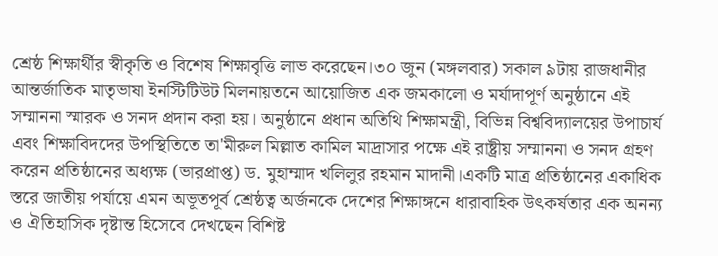শ্রেষ্ঠ শিক্ষার্থীর স্বীকৃতি ও বিশেষ শিক্ষাবৃত্তি লাভ করেছেন।৩০ জুন (মঙ্গলবার) সকাল ৯টায় রাজধানীর আন্তর্জাতিক মাতৃভাষা ইনস্টিটিউট মিলনায়তনে আয়োজিত এক জমকালো ও মর্যাদাপূর্ণ অনুষ্ঠানে এই সম্মাননা স্মারক ও সনদ প্রদান করা হয়। অনুষ্ঠানে প্রধান অতিথি শিক্ষামন্ত্রী, বিভিন্ন বিশ্ববিদ্যালয়ের উপাচার্য এবং শিক্ষাবিদদের উপস্থিতিতে তা'মীরুল মিল্লাত কামিল মাদ্রাসার পক্ষে এই রাষ্ট্রীয় সম্মাননা ও সনদ গ্রহণ করেন প্রতিষ্ঠানের অধ্যক্ষ (ভারপ্রাপ্ত) ড. মুহাম্মাদ খলিলুর রহমান মাদানী।একটি মাত্র প্রতিষ্ঠানের একাধিক স্তরে জাতীয় পর্যায়ে এমন অভূতপূর্ব শ্রেষ্ঠত্ব অর্জনকে দেশের শিক্ষাঙ্গনে ধারাবাহিক উৎকর্ষতার এক অনন্য ও ঐতিহাসিক দৃষ্টান্ত হিসেবে দেখছেন বিশিষ্ট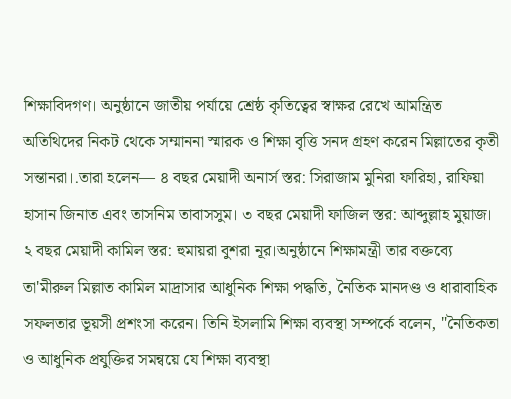শিক্ষাবিদগণ। অনুষ্ঠানে জাতীয় পর্যায়ে শ্রেষ্ঠ কৃতিত্বের স্বাক্ষর রেখে আমন্ত্রিত অতিথিদের নিকট থেকে সম্মাননা স্মারক ও শিক্ষা বৃত্তি সনদ গ্রহণ করেন মিল্লাতের কৃতী সন্তানরা।.তারা হলেন— ৪ বছর মেয়াদী অনার্স স্তর: সিরাজাম মুনিরা ফারিহা, রাফিয়া হাসান জিনাত এবং তাসনিম তাবাসসুম। ৩ বছর মেয়াদী ফাজিল স্তর: আব্দুল্লাহ মুয়াজ। ২ বছর মেয়াদী কামিল স্তর: হুমায়রা বুশরা নূর।অনুষ্ঠানে শিক্ষামন্ত্রী তার বক্তব্যে তা'মীরুল মিল্লাত কামিল মাদ্রাসার আধুনিক শিক্ষা পদ্ধতি, নৈতিক মানদণ্ড ও ধারাবাহিক সফলতার ভূয়সী প্রশংসা করেন। তিনি ইসলামি শিক্ষা ব্যবস্থা সম্পর্কে বলেন, "নৈতিকতা ও আধুনিক প্রযুক্তির সমন্বয়ে যে শিক্ষা ব্যবস্থা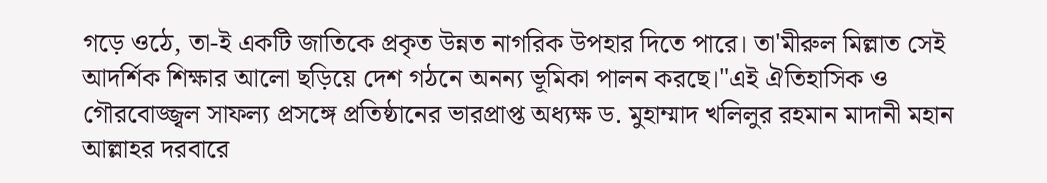গড়ে ওঠে, তা-ই একটি জাতিকে প্রকৃত উন্নত নাগরিক উপহার দিতে পারে। তা'মীরুল মিল্লাত সেই আদর্শিক শিক্ষার আলো ছড়িয়ে দেশ গঠনে অনন্য ভূমিকা পালন করছে।"এই ঐতিহাসিক ও গৌরবোজ্জ্বল সাফল্য প্রসঙ্গে প্রতিষ্ঠানের ভারপ্রাপ্ত অধ্যক্ষ ড. মুহাম্মাদ খলিলুর রহমান মাদানী মহান আল্লাহর দরবারে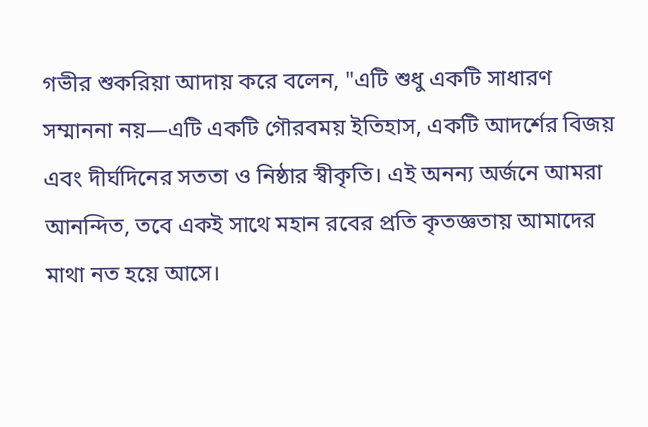গভীর শুকরিয়া আদায় করে বলেন, "এটি শুধু একটি সাধারণ সম্মাননা নয়—এটি একটি গৌরবময় ইতিহাস, একটি আদর্শের বিজয় এবং দীর্ঘদিনের সততা ও নিষ্ঠার স্বীকৃতি। এই অনন্য অর্জনে আমরা আনন্দিত, তবে একই সাথে মহান রবের প্রতি কৃতজ্ঞতায় আমাদের মাথা নত হয়ে আসে।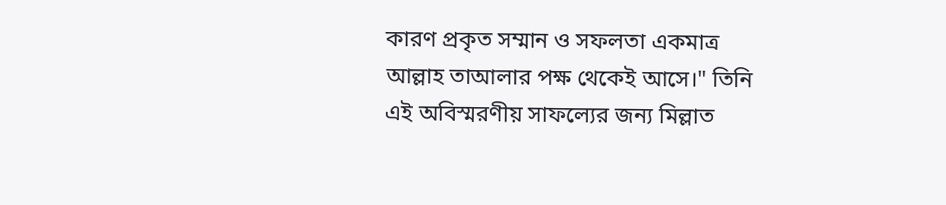কারণ প্রকৃত সম্মান ও সফলতা একমাত্র আল্লাহ তাআলার পক্ষ থেকেই আসে।" তিনি এই অবিস্মরণীয় সাফল্যের জন্য মিল্লাত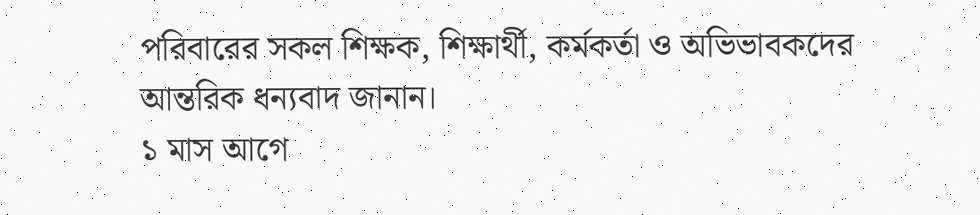পরিবারের সকল শিক্ষক, শিক্ষার্থী, কর্মকর্তা ও অভিভাবকদের আন্তরিক ধন্যবাদ জানান।
১ মাস আগে